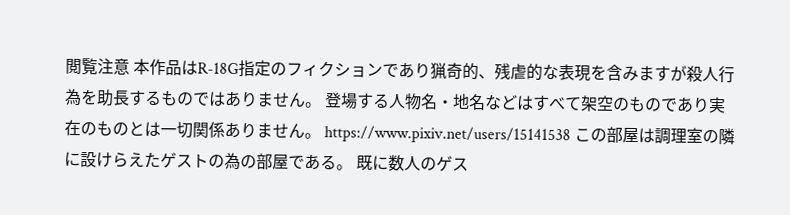閲覧注意 本作品はR-18G指定のフィクションであり猟奇的、残虐的な表現を含みますが殺人行為を助長するものではありません。 登場する人物名・地名などはすべて架空のものであり実在のものとは一切関係ありません。 https://www.pixiv.net/users/15141538 この部屋は調理室の隣に設けらえたゲストの為の部屋である。 既に数人のゲス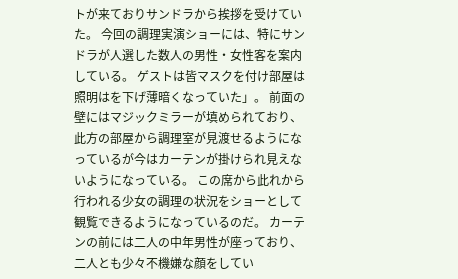トが来ておりサンドラから挨拶を受けていた。 今回の調理実演ショーには、特にサンドラが人選した数人の男性・女性客を案内している。 ゲストは皆マスクを付け部屋は照明はを下げ薄暗くなっていた」。 前面の壁にはマジックミラーが填められており、 此方の部屋から調理室が見渡せるようになっているが今はカーテンが掛けられ見えないようになっている。 この席から此れから行われる少女の調理の状況をショーとして観覧できるようになっているのだ。 カーテンの前には二人の中年男性が座っており、二人とも少々不機嫌な顔をしてい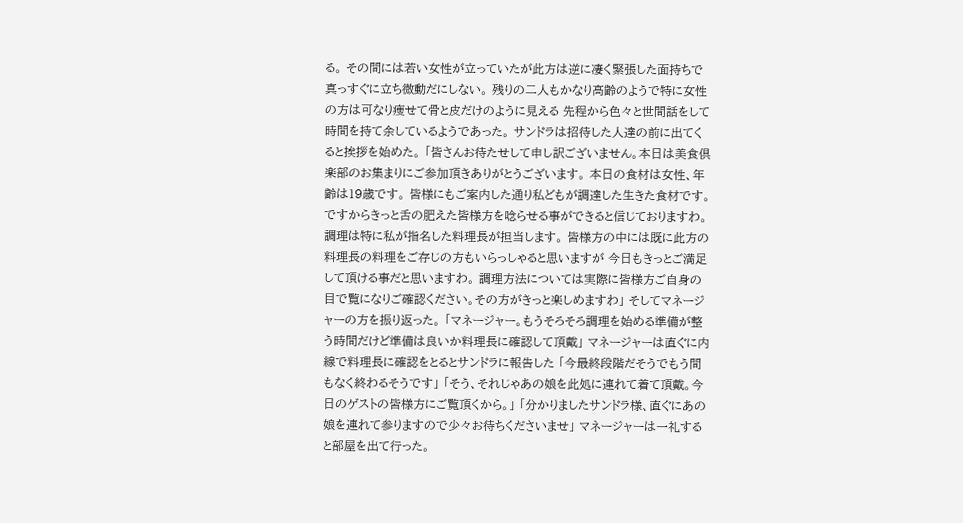る。 その間には若い女性が立っていたが此方は逆に凄く緊張した面持ちで真っすぐに立ち微動だにしない。 残りの二人もかなり高齢のようで特に女性の方は可なり痩せて骨と皮だけのように見える 先程から色々と世間話をして時間を持て余しているようであった。 サンドラは招待した人達の前に出てくると挨拶を始めた。 「皆さんお待たせして申し訳ございません。本日は美食倶楽部のお集まりにご参加頂きありがとうございます。 本日の食材は女性、年齢は19歳です。 皆様にもご案内した通り私どもが調達した生きた食材です。 ですからきっと舌の肥えた皆様方を唸らせる事ができると信じておりますわ。 調理は特に私が指名した料理長が担当します。 皆様方の中には既に此方の料理長の料理をご存じの方もいらっしゃると思いますが 今日もきっとご満足して頂ける事だと思いますわ。 調理方法については実際に皆様方ご自身の目で覧になりご確認ください。その方がきっと楽しめますわ」 そしてマネージャーの方を振り返った。 「マネージャー。もうそろそろ調理を始める準備が整う時間だけど準備は良いか料理長に確認して頂戴」 マネージャーは直ぐに内線で料理長に確認をとるとサンドラに報告した 「今最終段階だそうでもう間もなく終わるそうです」 「そう、それじゃあの娘を此処に連れて着て頂戴。今日のゲストの皆様方にご覧頂くから。」 「分かりましたサンドラ様、直ぐにあの娘を連れて参りますので少々お待ちくださいませ」 マネージャーは一礼すると部屋を出て行った。